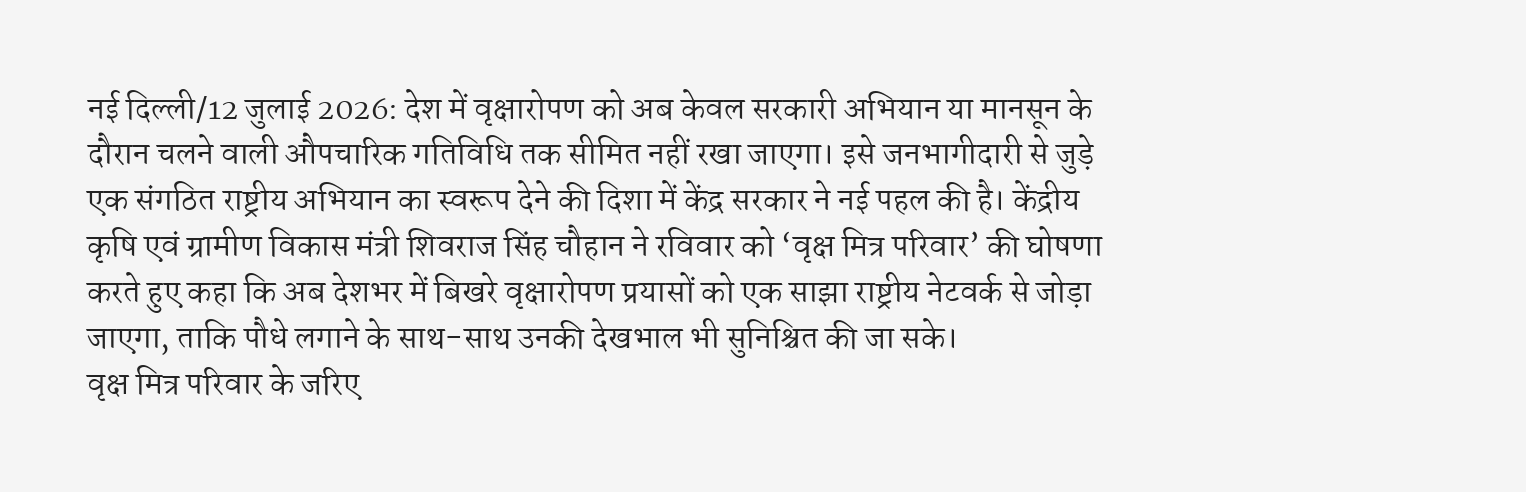नई दिल्ली/12 जुलाई 2026: देश में वृक्षारोपण को अब केवल सरकारी अभियान या मानसून के दौरान चलने वाली औपचारिक गतिविधि तक सीमित नहीं रखा जाएगा। इसे जनभागीदारी से जुड़े एक संगठित राष्ट्रीय अभियान का स्वरूप देने की दिशा में केंद्र सरकार ने नई पहल की है। केंद्रीय कृषि एवं ग्रामीण विकास मंत्री शिवराज सिंह चौहान ने रविवार को ‘वृक्ष मित्र परिवार’ की घोषणा करते हुए कहा कि अब देशभर में बिखरे वृक्षारोपण प्रयासों को एक साझा राष्ट्रीय नेटवर्क से जोड़ा जाएगा, ताकि पौधे लगाने के साथ-साथ उनकी देखभाल भी सुनिश्चित की जा सके।
वृक्ष मित्र परिवार के जरिए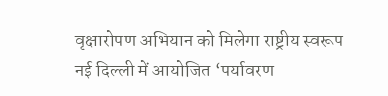वृक्षारोपण अभियान को मिलेगा राष्ट्रीय स्वरूप
नई दिल्ली में आयोजित ‘पर्यावरण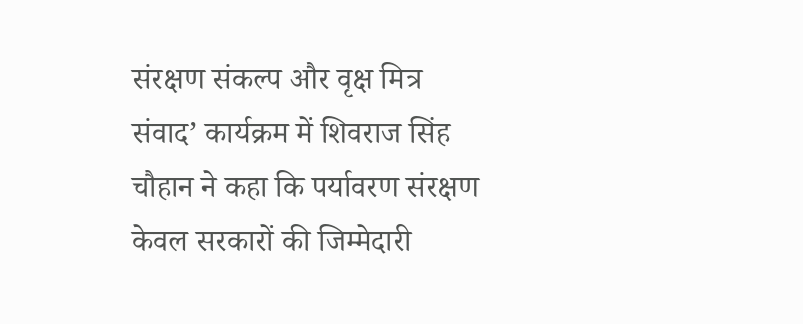संरक्षण संकल्प और वृक्ष मित्र संवाद’ कार्यक्रम में शिवराज सिंह चौहान ने कहा कि पर्यावरण संरक्षण केवल सरकारों की जिम्मेदारी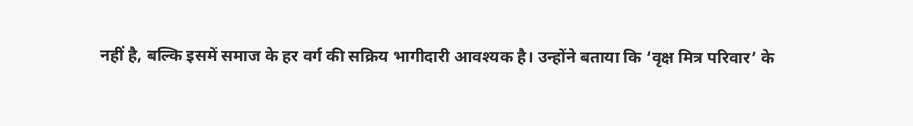नहीं है, बल्कि इसमें समाज के हर वर्ग की सक्रिय भागीदारी आवश्यक है। उन्होंने बताया कि ‘वृक्ष मित्र परिवार’ के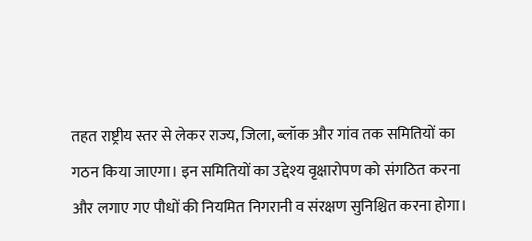तहत राष्ट्रीय स्तर से लेकर राज्य, जिला, ब्लॉक और गांव तक समितियों का गठन किया जाएगा। इन समितियों का उद्देश्य वृक्षारोपण को संगठित करना और लगाए गए पौधों की नियमित निगरानी व संरक्षण सुनिश्चित करना होगा।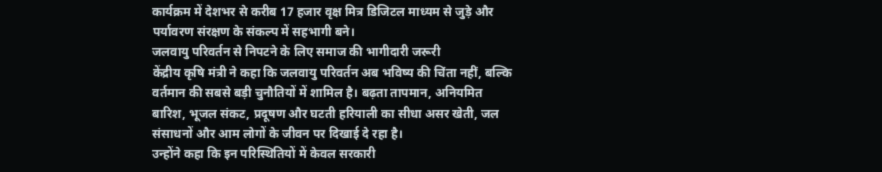कार्यक्रम में देशभर से करीब 17 हजार वृक्ष मित्र डिजिटल माध्यम से जुड़े और पर्यावरण संरक्षण के संकल्प में सहभागी बने।
जलवायु परिवर्तन से निपटने के लिए समाज की भागीदारी जरूरी
केंद्रीय कृषि मंत्री ने कहा कि जलवायु परिवर्तन अब भविष्य की चिंता नहीं, बल्कि वर्तमान की सबसे बड़ी चुनौतियों में शामिल है। बढ़ता तापमान, अनियमित बारिश, भूजल संकट, प्रदूषण और घटती हरियाली का सीधा असर खेती, जल संसाधनों और आम लोगों के जीवन पर दिखाई दे रहा है।
उन्होंने कहा कि इन परिस्थितियों में केवल सरकारी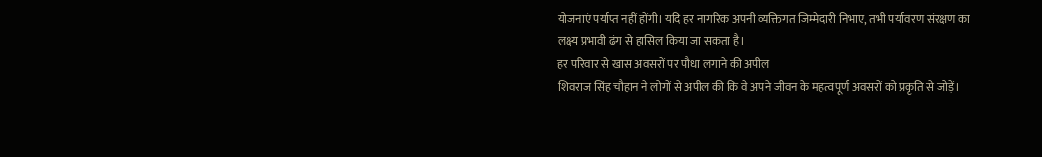योजनाएं पर्याप्त नहीं होंगी। यदि हर नागरिक अपनी व्यक्तिगत जिम्मेदारी निभाए, तभी पर्यावरण संरक्षण का लक्ष्य प्रभावी ढंग से हासिल किया जा सकता है।
हर परिवार से खास अवसरों पर पौधा लगाने की अपील
शिवराज सिंह चौहान ने लोगों से अपील की कि वे अपने जीवन के महत्वपूर्ण अवसरों को प्रकृति से जोड़ें।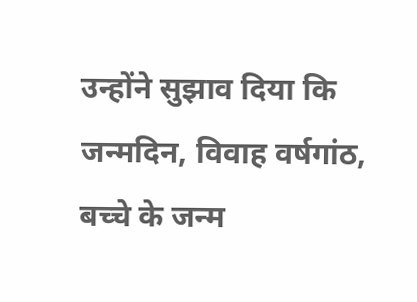उन्होंने सुझाव दिया कि जन्मदिन, विवाह वर्षगांठ, बच्चे के जन्म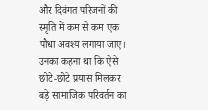और दिवंगत परिजनों की स्मृति में कम से कम एक पौधा अवश्य लगाया जाए। उनका कहना था कि ऐसे छोटे-छोटे प्रयास मिलकर बड़े सामाजिक परिवर्तन का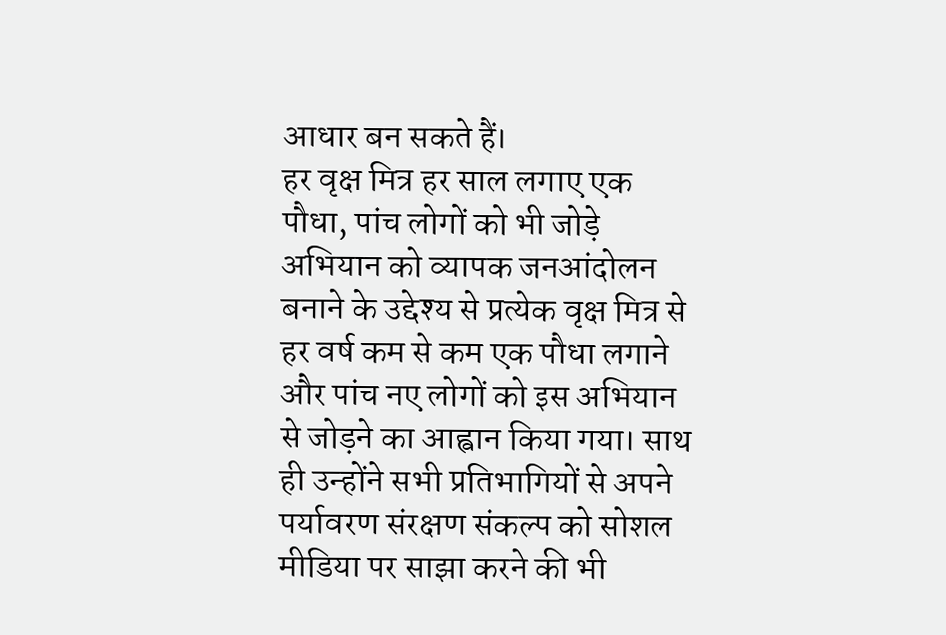आधार बन सकते हैं।
हर वृक्ष मित्र हर साल लगाए एक पौधा, पांच लोगों को भी जोड़े
अभियान को व्यापक जनआंदोलन बनाने के उद्देश्य से प्रत्येक वृक्ष मित्र से हर वर्ष कम से कम एक पौधा लगाने और पांच नए लोगों को इस अभियान से जोड़ने का आह्वान किया गया। साथ ही उन्होंने सभी प्रतिभागियों से अपने पर्यावरण संरक्षण संकल्प को सोशल मीडिया पर साझा करने की भी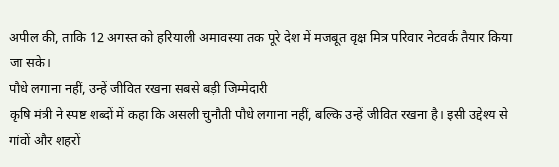अपील की, ताकि 12 अगस्त को हरियाली अमावस्या तक पूरे देश में मजबूत वृक्ष मित्र परिवार नेटवर्क तैयार किया जा सके।
पौधे लगाना नहीं, उन्हें जीवित रखना सबसे बड़ी जिम्मेदारी
कृषि मंत्री ने स्पष्ट शब्दों में कहा कि असली चुनौती पौधे लगाना नहीं, बल्कि उन्हें जीवित रखना है। इसी उद्देश्य से गांवों और शहरों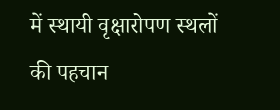में स्थायी वृक्षारोपण स्थलों की पहचान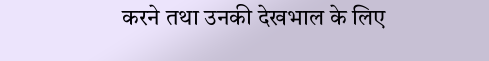करने तथा उनकी देखभाल के लिए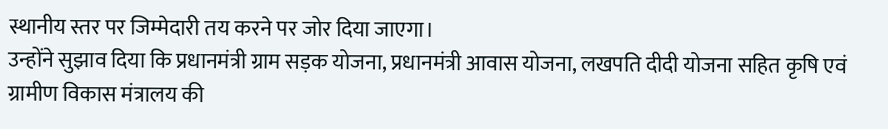स्थानीय स्तर पर जिम्मेदारी तय करने पर जोर दिया जाएगा।
उन्होंने सुझाव दिया कि प्रधानमंत्री ग्राम सड़क योजना, प्रधानमंत्री आवास योजना, लखपति दीदी योजना सहित कृषि एवं ग्रामीण विकास मंत्रालय की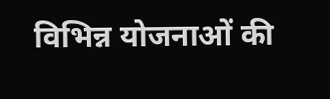विभिन्न योजनाओं की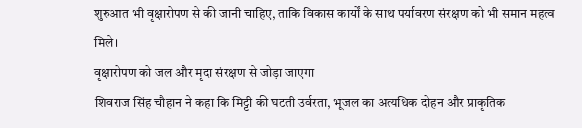शुरुआत भी वृक्षारोपण से की जानी चाहिए, ताकि विकास कार्यों के साथ पर्यावरण संरक्षण को भी समान महत्व मिले।
वृक्षारोपण को जल और मृदा संरक्षण से जोड़ा जाएगा
शिवराज सिंह चौहान ने कहा कि मिट्टी की घटती उर्वरता, भूजल का अत्यधिक दोहन और प्राकृतिक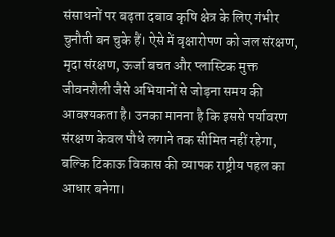संसाधनों पर बढ़ता दबाव कृषि क्षेत्र के लिए गंभीर चुनौती बन चुके हैं। ऐसे में वृक्षारोपण को जल संरक्षण, मृदा संरक्षण, ऊर्जा बचत और प्लास्टिक मुक्त जीवनशैली जैसे अभियानों से जोड़ना समय की आवश्यकता है। उनका मानना है कि इससे पर्यावरण संरक्षण केवल पौधे लगाने तक सीमित नहीं रहेगा, बल्कि टिकाऊ विकास की व्यापक राष्ट्रीय पहल का आधार बनेगा।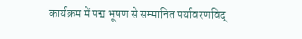कार्यक्रम में पद्म भूषण से सम्मानित पर्यावरणविद्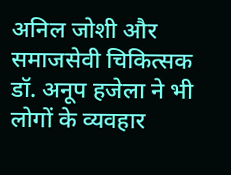अनिल जोशी और समाजसेवी चिकित्सक डॉ. अनूप हजेला ने भी लोगों के व्यवहार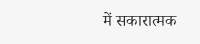में सकारात्मक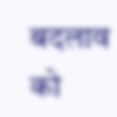बदलाव को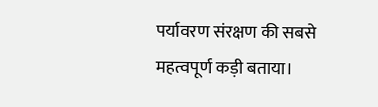पर्यावरण संरक्षण की सबसे महत्वपूर्ण कड़ी बताया।